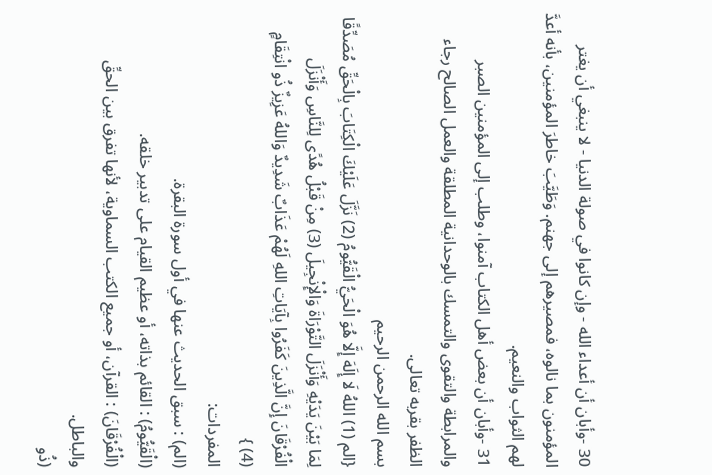30 -وأبان أن أعداء الله - وإن كانوا في صولة الدنيا - لا ينبغي أن يغتر المؤمنون بما نالوه، فمصيرهم إلى جهنم. وَطَيَّبَ خاطرَ المؤمنين، بأنه أعدَّ لهم الثواب والنعيم.
31 -وأبان أن بعض أهل الكتاب آمنوا، وطلب إلى المؤمنين الصبر والمرابطة والتقوى والتمسك بالوحدانية المطلقة والعمل الصالح رجاء الظفر بقربه تعالى.
بسم الله الرحمن الرحيم
{الم (1) اللهُ لَا إِلَهَ إِلَّا هُوَ الْحَيُّ الْقَيُّومُ (2) نَزَّلَ عَلَيْكَ الْكِتَابَ بِالْحَقِّ مُصَدِّقًا لِمَا بَيْنَ يَدَيْهِ وَأَنْزَلَ التَّوْرَاةَ وَالْإِنْجِيلَ (3) مِنْ قَبْلُ هُدًى لِلنَّاسِ وَأَنْزَلَ الْفُرْقَانَ إِنَّ الَّذِينَ كَفَرُوا بِآيَاتِ اللهِ لَهُمْ عَذَابٌ شَدِيدٌ وَاللهُ عَزِيزٌ ذُو انْتِقَامٍ (4) }
المفردات:
(الم) : سبق الحديث عنها في أول سورة البقرة.
(الْقَيُّومُ) : القائم بذاته، أو عظيم القيام على تدبير خلقه.
(الْفُرْقَانَ) : القرآن، أو جميع الكتب السماوية، لأنها تفرق بين الحقِّ والباطل.
(ذُو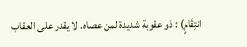انتِقَامٍ) : ذو عقوبة شديدة لمن عصاه. لا يقدر على العقاب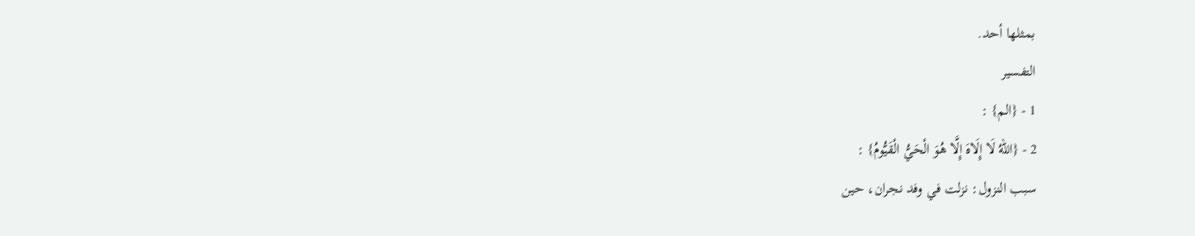بمثلها أحد.
التفسير
1 - {الم} :
2 - {اللهُ لَا إِلَاهَ إِلَّا هُوَ الْحَيُّ الْقَيُّومُ} :
سبب النزول: نزلت في وفد نجران، حين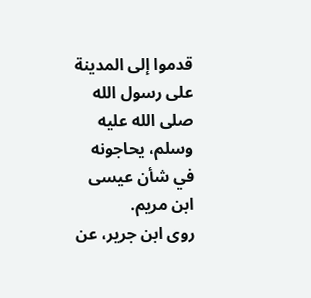قدموا إلى المدينة على رسول الله صلى الله عليه وسلم، يحاجونه في شأن عيسى ابن مريم.
روى ابن جرير، عن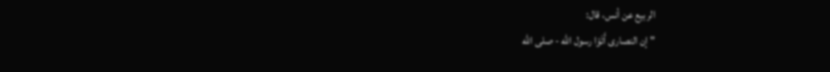الربيع عن أنس، قال:
"إن النصارى أَتَوْا رسول الله - صلى الله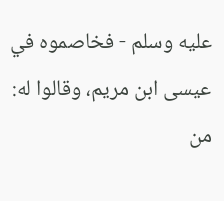عليه وسلم - فخاصموه في عيسى ابن مريم، وقالوا له: من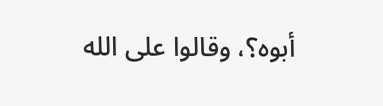أبوه؟، وقالوا على الله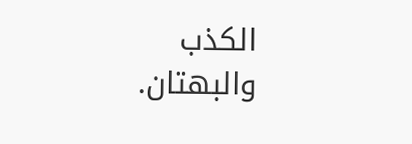الكذب والبهتان.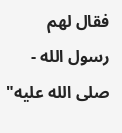فقال لهم رسول الله - صلى الله عليه"